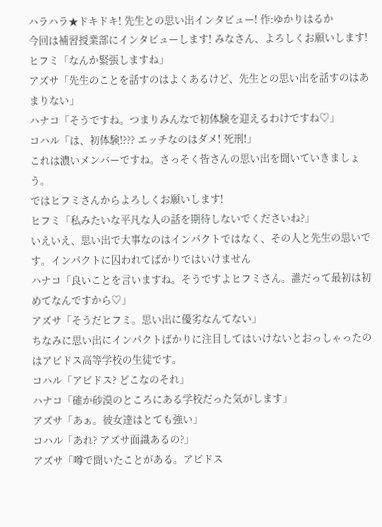ハラハラ★ドキドキ! 先生との思い出インタビュー! 作:ゆかりはるか
今回は補習授業部にインタビューします! みなさん、よろしくお願いします!
ヒフミ「なんか緊張しますね」
アズサ「先生のことを話すのはよくあるけど、先生との思い出を話すのはあまりない」
ハナコ「そうですね。つまりみんなで初体験を迎えるわけですね♡」
コハル「は、初体験!??? エッチなのはダメ! 死刑!」
これは濃いメンバーですね。さっそく皆さんの思い出を聞いていきましょう。
ではヒフミさんからよろしくお願いします!
ヒフミ「私みたいな平凡な人の話を期待しないでくださいね?」
いえいえ、思い出で大事なのはインパクトではなく、その人と先生の思いです。インパクトに囚われてばかりではいけません
ハナコ「良いことを言いますね。そうですよヒフミさん。誰だって最初は初めてなんですから♡」
アズサ「そうだヒフミ。思い出に優劣なんてない」
ちなみに思い出にインパクトばかりに注目してはいけないとおっしゃったのはアビドス高等学校の生徒です。
コハル「アビドス? どこなのそれ」
ハナコ「確か砂漠のところにある学校だった気がします」
アズサ「あぁ。彼女達はとても強い」
コハル「あれ? アズサ面識あるの?」
アズサ「噂で聞いたことがある。アビドス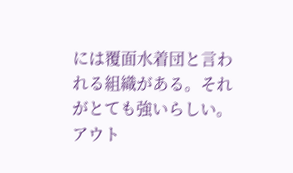には覆面水着団と言われる組織がある。それがとても強いらしい。アウト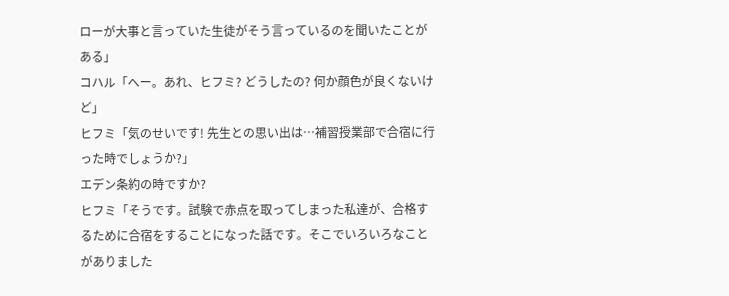ローが大事と言っていた生徒がそう言っているのを聞いたことがある」
コハル「へー。あれ、ヒフミ? どうしたの? 何か顔色が良くないけど」
ヒフミ「気のせいです! 先生との思い出は…補習授業部で合宿に行った時でしょうか?」
エデン条約の時ですか?
ヒフミ「そうです。試験で赤点を取ってしまった私達が、合格するために合宿をすることになった話です。そこでいろいろなことがありました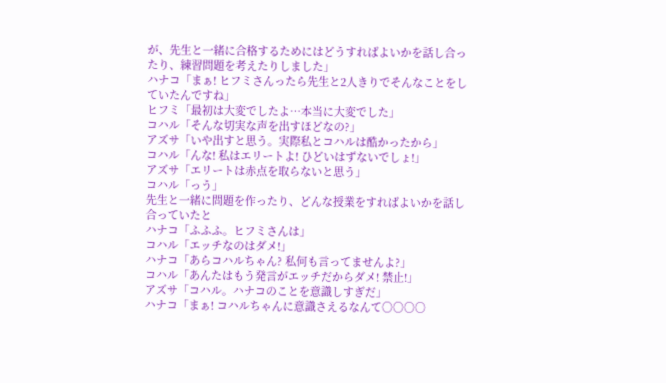が、先生と一緒に合格するためにはどうすればよいかを話し合ったり、練習問題を考えたりしました」
ハナコ「まぁ! ヒフミさんったら先生と2人きりでそんなことをしていたんですね」
ヒフミ「最初は大変でしたよ…本当に大変でした」
コハル「そんな切実な声を出すほどなの?」
アズサ「いや出すと思う。実際私とコハルは酷かったから」
コハル「んな! 私はエリートよ! ひどいはずないでしょ!」
アズサ「エリートは赤点を取らないと思う」
コハル「っう」
先生と一緒に問題を作ったり、どんな授業をすればよいかを話し合っていたと
ハナコ「ふふふ。ヒフミさんは」
コハル「エッチなのはダメ!」
ハナコ「あらコハルちゃん? 私何も言ってませんよ?」
コハル「あんたはもう発言がエッチだからダメ! 禁止!」
アズサ「コハル。ハナコのことを意識しすぎだ」
ハナコ「まぁ! コハルちゃんに意識さえるなんて○○○○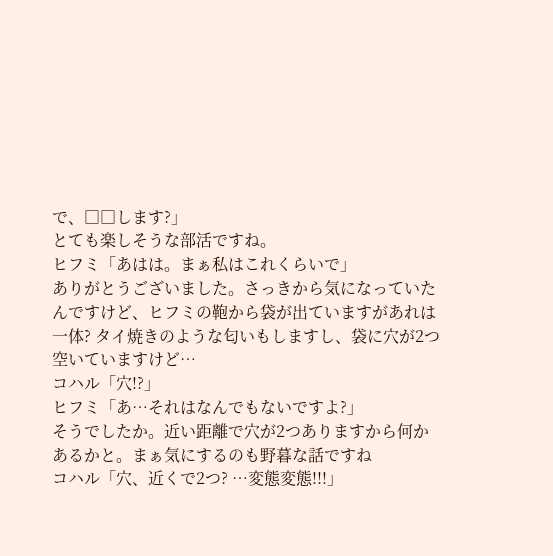で、□□します?」
とても楽しそうな部活ですね。
ヒフミ「あはは。まぁ私はこれくらいで」
ありがとうございました。さっきから気になっていたんですけど、ヒフミの鞄から袋が出ていますがあれは一体? タイ焼きのような匂いもしますし、袋に穴が2つ空いていますけど…
コハル「穴!?」
ヒフミ「あ…それはなんでもないですよ?」
そうでしたか。近い距離で穴が2つありますから何かあるかと。まぁ気にするのも野暮な話ですね
コハル「穴、近くで2つ? …変態変態!!!」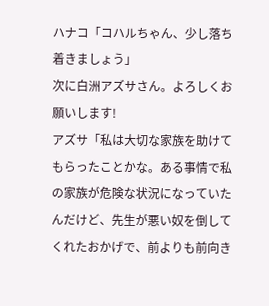ハナコ「コハルちゃん、少し落ち着きましょう」
次に白洲アズサさん。よろしくお願いします!
アズサ「私は大切な家族を助けてもらったことかな。ある事情で私の家族が危険な状況になっていたんだけど、先生が悪い奴を倒してくれたおかげで、前よりも前向き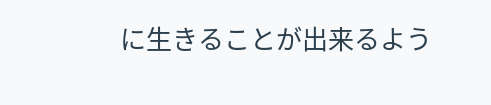に生きることが出来るよう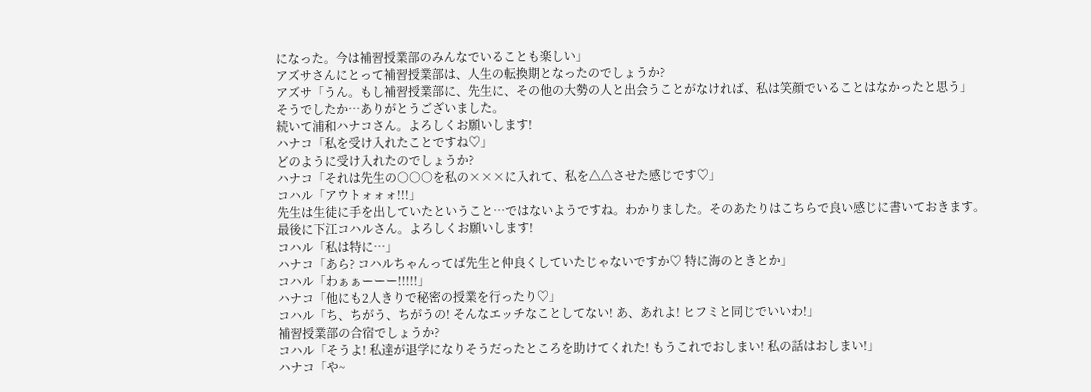になった。今は補習授業部のみんなでいることも楽しい」
アズサさんにとって補習授業部は、人生の転換期となったのでしょうか?
アズサ「うん。もし補習授業部に、先生に、その他の大勢の人と出会うことがなければ、私は笑顔でいることはなかったと思う」
そうでしたか…ありがとうございました。
続いて浦和ハナコさん。よろしくお願いします!
ハナコ「私を受け入れたことですね♡」
どのように受け入れたのでしょうか?
ハナコ「それは先生の○○○を私の×××に入れて、私を△△させた感じです♡」
コハル「アウトォォォ!!!」
先生は生徒に手を出していたということ…ではないようですね。わかりました。そのあたりはこちらで良い感じに書いておきます。
最後に下江コハルさん。よろしくお願いします!
コハル「私は特に…」
ハナコ「あら? コハルちゃんってば先生と仲良くしていたじゃないですか♡ 特に海のときとか」
コハル「わぁぁーーー!!!!!」
ハナコ「他にも2人きりで秘密の授業を行ったり♡」
コハル「ち、ちがう、ちがうの! そんなエッチなことしてない! あ、あれよ! ヒフミと同じでいいわ!」
補習授業部の合宿でしょうか?
コハル「そうよ! 私達が退学になりそうだったところを助けてくれた! もうこれでおしまい! 私の話はおしまい!」
ハナコ「や~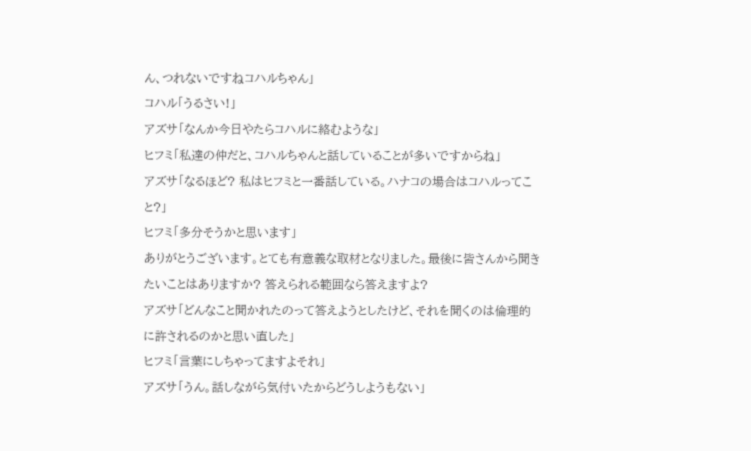ん、つれないですねコハルちゃん」
コハル「うるさい!」
アズサ「なんか今日やたらコハルに絡むような」
ヒフミ「私達の仲だと、コハルちゃんと話していることが多いですからね」
アズサ「なるほど? 私はヒフミと一番話している。ハナコの場合はコハルってこと?」
ヒフミ「多分そうかと思います」
ありがとうございます。とても有意義な取材となりました。最後に皆さんから聞きたいことはありますか? 答えられる範囲なら答えますよ?
アズサ「どんなこと聞かれたのって答えようとしたけど、それを聞くのは倫理的に許されるのかと思い直した」
ヒフミ「言葉にしちゃってますよそれ」
アズサ「うん。話しながら気付いたからどうしようもない」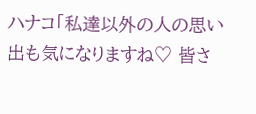ハナコ「私達以外の人の思い出も気になりますね♡ 皆さ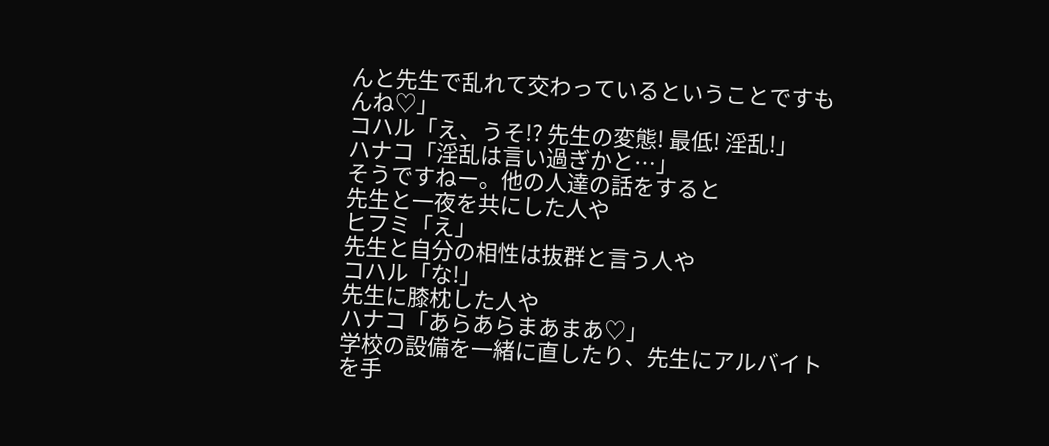んと先生で乱れて交わっているということですもんね♡」
コハル「え、うそ!? 先生の変態! 最低! 淫乱!」
ハナコ「淫乱は言い過ぎかと…」
そうですねー。他の人達の話をすると
先生と一夜を共にした人や
ヒフミ「え」
先生と自分の相性は抜群と言う人や
コハル「な!」
先生に膝枕した人や
ハナコ「あらあらまあまあ♡」
学校の設備を一緒に直したり、先生にアルバイトを手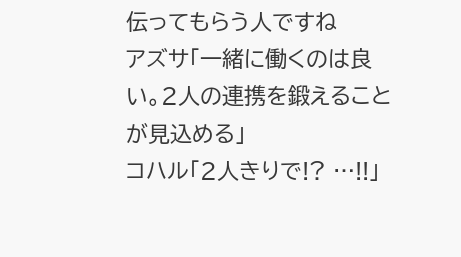伝ってもらう人ですね
アズサ「一緒に働くのは良い。2人の連携を鍛えることが見込める」
コハル「2人きりで!? …!!」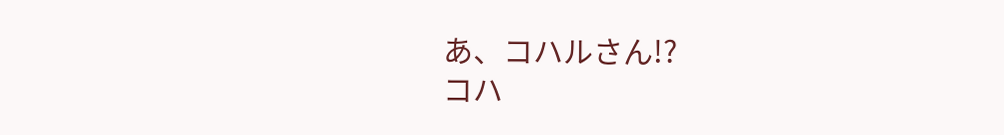あ、コハルさん!?
コハ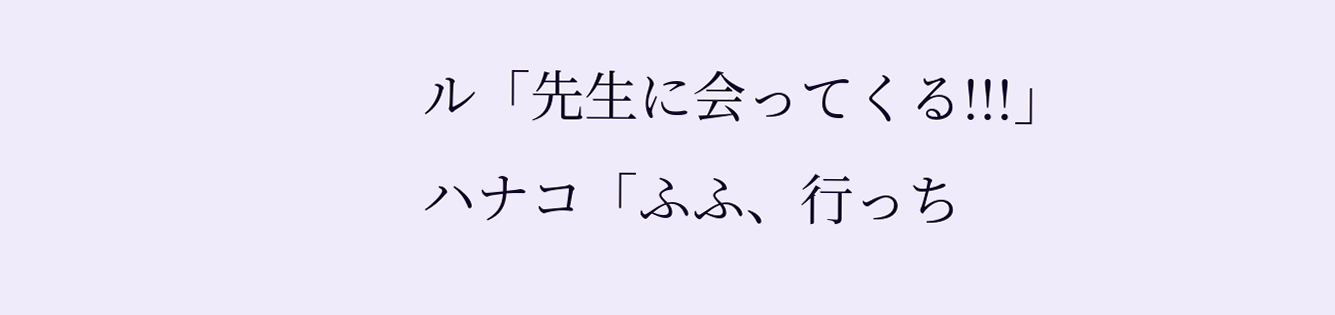ル「先生に会ってくる!!!」
ハナコ「ふふ、行っち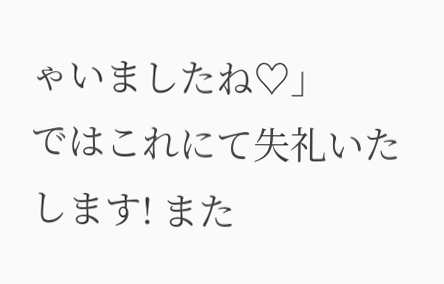ゃいましたね♡」
ではこれにて失礼いたします! また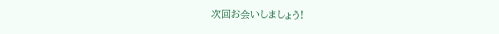次回お会いしましょう!